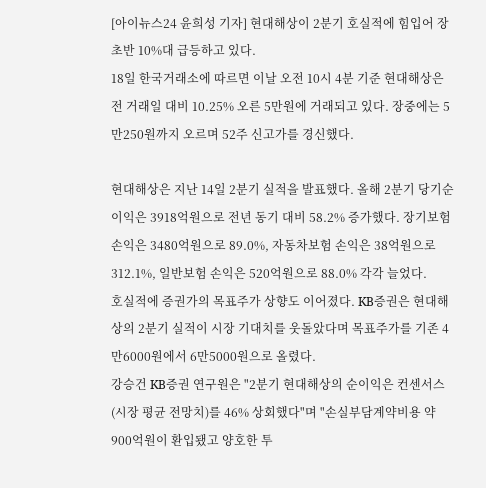[아이뉴스24 윤희성 기자] 현대해상이 2분기 호실적에 힘입어 장 초반 10%대 급등하고 있다.
18일 한국거래소에 따르면 이날 오전 10시 4분 기준 현대해상은 전 거래일 대비 10.25% 오른 5만원에 거래되고 있다. 장중에는 5만250원까지 오르며 52주 신고가를 경신했다.

현대해상은 지난 14일 2분기 실적을 발표했다. 올해 2분기 당기순이익은 3918억원으로 전년 동기 대비 58.2% 증가했다. 장기보험 손익은 3480억원으로 89.0%, 자동차보험 손익은 38억원으로 312.1%, 일반보험 손익은 520억원으로 88.0% 각각 늘었다.
호실적에 증권가의 목표주가 상향도 이어졌다. KB증권은 현대해상의 2분기 실적이 시장 기대치를 웃돌았다며 목표주가를 기존 4만6000원에서 6만5000원으로 올렸다.
강승건 KB증권 연구원은 "2분기 현대해상의 순이익은 컨센서스(시장 평균 전망치)를 46% 상회했다"며 "손실부담계약비용 약 900억원이 환입됐고 양호한 투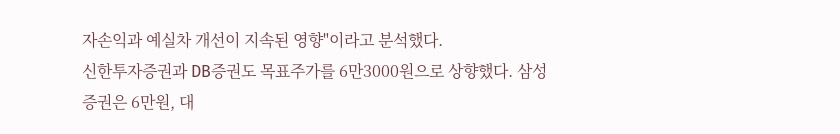자손익과 예실차 개선이 지속된 영향"이라고 분석했다.
신한투자증권과 DB증권도 목표주가를 6만3000원으로 상향했다. 삼성증권은 6만원, 대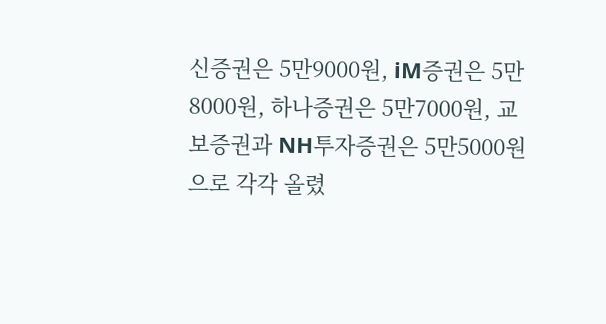신증권은 5만9000원, iM증권은 5만8000원, 하나증권은 5만7000원, 교보증권과 NH투자증권은 5만5000원으로 각각 올렸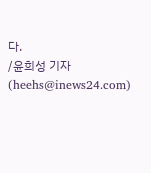다.
/윤희성 기자(heehs@inews24.com)